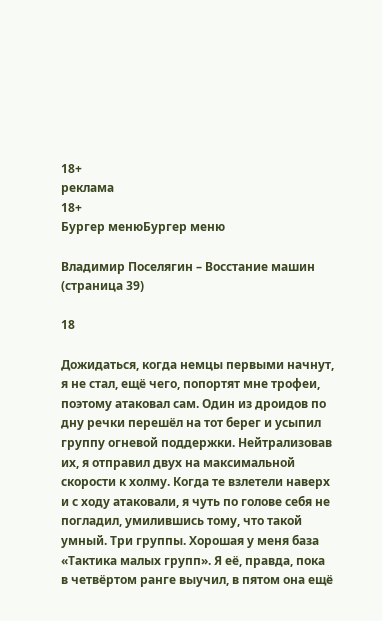18+
реклама
18+
Бургер менюБургер меню

Владимир Поселягин – Восстание машин (страница 39)

18

Дожидаться, когда немцы первыми начнут, я не стал, ещё чего, попортят мне трофеи, поэтому атаковал сам. Один из дроидов по дну речки перешёл на тот берег и усыпил группу огневой поддержки. Нейтрализовав их, я отправил двух на максимальной скорости к холму. Когда те взлетели наверх и с ходу атаковали, я чуть по голове себя не погладил, умилившись тому, что такой умный. Три группы. Хорошая у меня база «Тактика малых групп». Я её, правда, пока в четвёртом ранге выучил, в пятом она ещё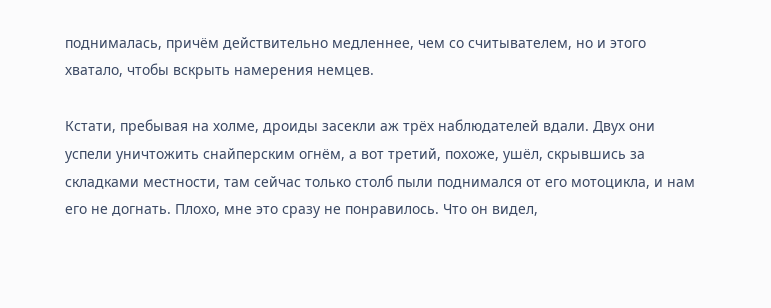поднималась, причём действительно медленнее, чем со считывателем, но и этого хватало, чтобы вскрыть намерения немцев.

Кстати, пребывая на холме, дроиды засекли аж трёх наблюдателей вдали. Двух они успели уничтожить снайперским огнём, а вот третий, похоже, ушёл, скрывшись за складками местности, там сейчас только столб пыли поднимался от его мотоцикла, и нам его не догнать. Плохо, мне это сразу не понравилось. Что он видел,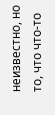неизвестно, но то, что что-то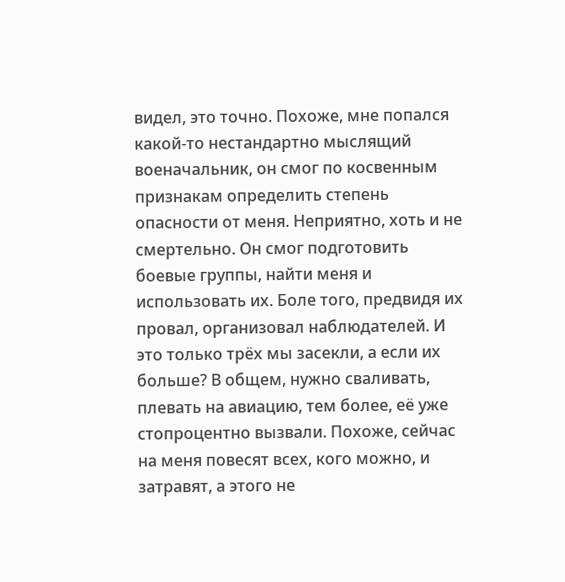видел, это точно. Похоже, мне попался какой-то нестандартно мыслящий военачальник, он смог по косвенным признакам определить степень опасности от меня. Неприятно, хоть и не смертельно. Он смог подготовить боевые группы, найти меня и использовать их. Боле того, предвидя их провал, организовал наблюдателей. И это только трёх мы засекли, а если их больше? В общем, нужно сваливать, плевать на авиацию, тем более, её уже стопроцентно вызвали. Похоже, сейчас на меня повесят всех, кого можно, и затравят, а этого не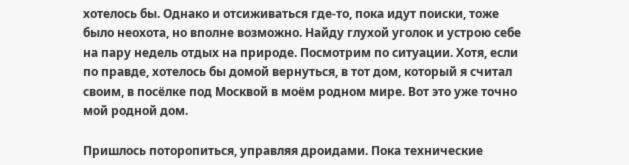хотелось бы. Однако и отсиживаться где-то, пока идут поиски, тоже было неохота, но вполне возможно. Найду глухой уголок и устрою себе на пару недель отдых на природе. Посмотрим по ситуации. Хотя, если по правде, хотелось бы домой вернуться, в тот дом, который я считал своим, в посёлке под Москвой в моём родном мире. Вот это уже точно мой родной дом.

Пришлось поторопиться, управляя дроидами. Пока технические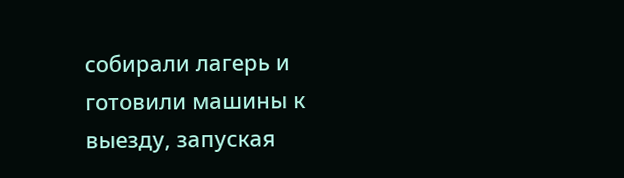собирали лагерь и готовили машины к выезду, запуская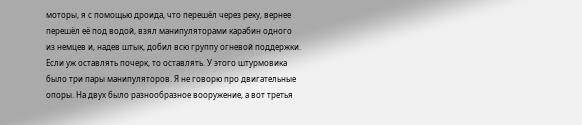моторы, я с помощью дроида, что перешёл через реку, вернее перешёл её под водой, взял манипуляторами карабин одного из немцев и, надев штык, добил всю группу огневой поддержки. Если уж оставлять почерк, то оставлять. У этого штурмовика было три пары манипуляторов. Я не говорю про двигательные опоры. На двух было разнообразное вооружение, а вот третья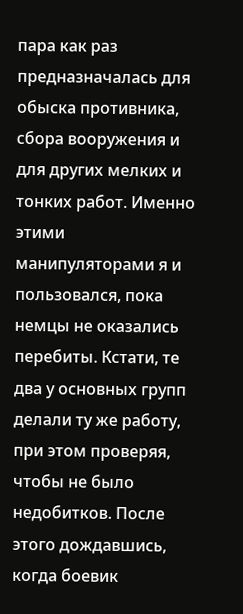пара как раз предназначалась для обыска противника, сбора вооружения и для других мелких и тонких работ. Именно этими манипуляторами я и пользовался, пока немцы не оказались перебиты. Кстати, те два у основных групп делали ту же работу, при этом проверяя, чтобы не было недобитков. После этого дождавшись, когда боевик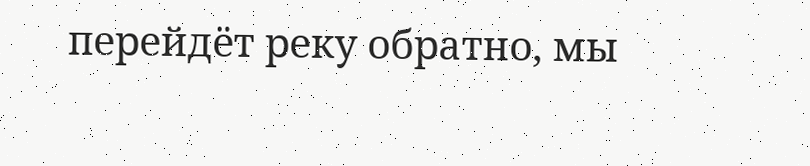перейдёт реку обратно, мы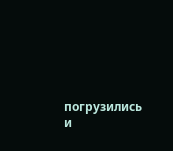погрузились и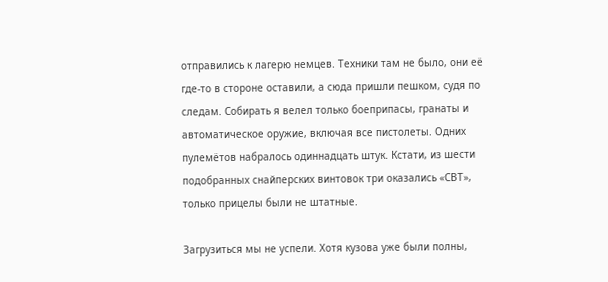отправились к лагерю немцев. Техники там не было, они её где-то в стороне оставили, а сюда пришли пешком, судя по следам. Собирать я велел только боеприпасы, гранаты и автоматическое оружие, включая все пистолеты. Одних пулемётов набралось одиннадцать штук. Кстати, из шести подобранных снайперских винтовок три оказались «СВТ», только прицелы были не штатные.

Загрузиться мы не успели. Хотя кузова уже были полны,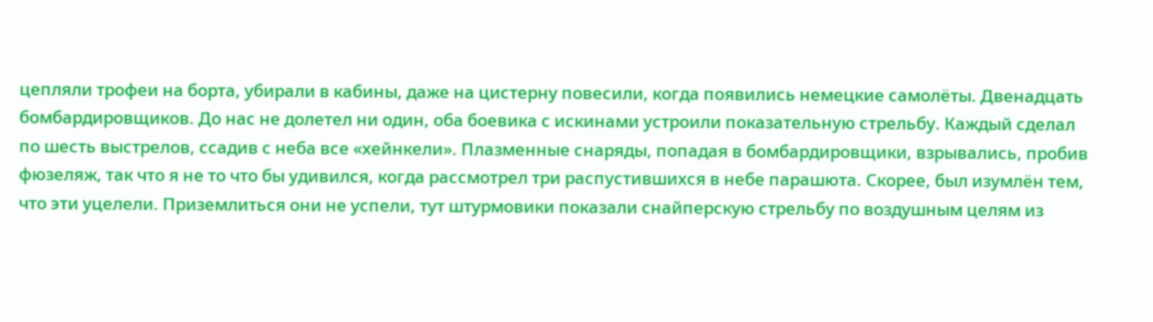цепляли трофеи на борта, убирали в кабины, даже на цистерну повесили, когда появились немецкие самолёты. Двенадцать бомбардировщиков. До нас не долетел ни один, оба боевика с искинами устроили показательную стрельбу. Каждый сделал по шесть выстрелов, ссадив с неба все «хейнкели». Плазменные снаряды, попадая в бомбардировщики, взрывались, пробив фюзеляж, так что я не то что бы удивился, когда рассмотрел три распустившихся в небе парашюта. Скорее, был изумлён тем, что эти уцелели. Приземлиться они не успели, тут штурмовики показали снайперскую стрельбу по воздушным целям из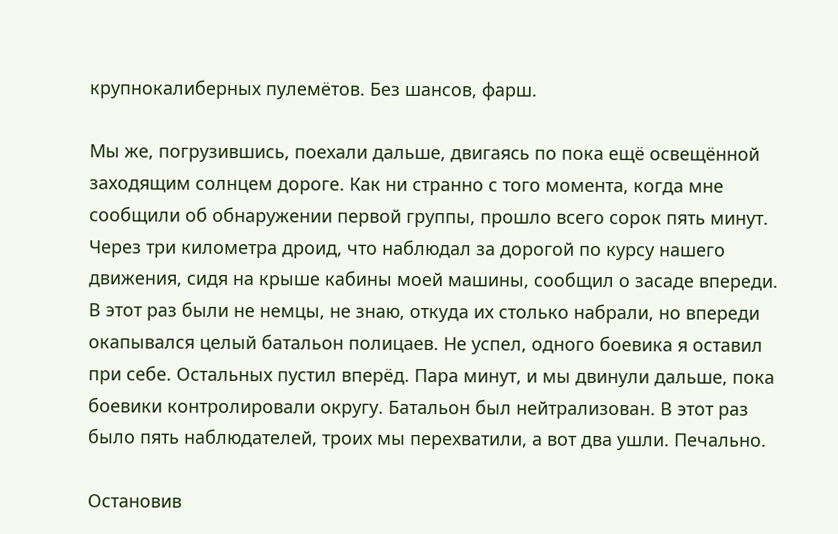крупнокалиберных пулемётов. Без шансов, фарш.

Мы же, погрузившись, поехали дальше, двигаясь по пока ещё освещённой заходящим солнцем дороге. Как ни странно с того момента, когда мне сообщили об обнаружении первой группы, прошло всего сорок пять минут. Через три километра дроид, что наблюдал за дорогой по курсу нашего движения, сидя на крыше кабины моей машины, сообщил о засаде впереди. В этот раз были не немцы, не знаю, откуда их столько набрали, но впереди окапывался целый батальон полицаев. Не успел, одного боевика я оставил при себе. Остальных пустил вперёд. Пара минут, и мы двинули дальше, пока боевики контролировали округу. Батальон был нейтрализован. В этот раз было пять наблюдателей, троих мы перехватили, а вот два ушли. Печально.

Остановив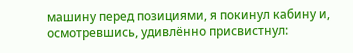машину перед позициями, я покинул кабину и, осмотревшись, удивлённо присвистнул: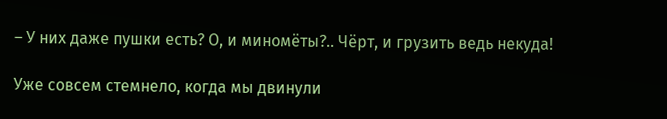– У них даже пушки есть? О, и миномёты?.. Чёрт, и грузить ведь некуда!

Уже совсем стемнело, когда мы двинули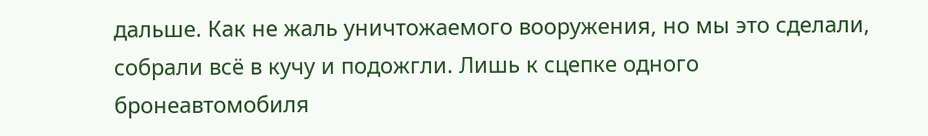дальше. Как не жаль уничтожаемого вооружения, но мы это сделали, собрали всё в кучу и подожгли. Лишь к сцепке одного бронеавтомобиля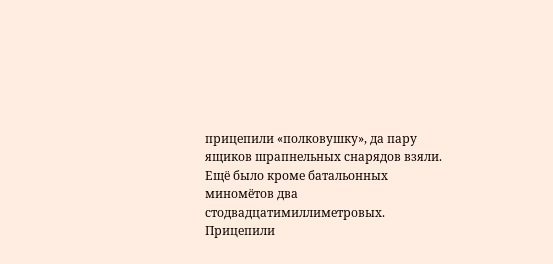прицепили «полковушку», да пару ящиков шрапнельных снарядов взяли. Ещё было кроме батальонных миномётов два стодвадцатимиллиметровых. Прицепили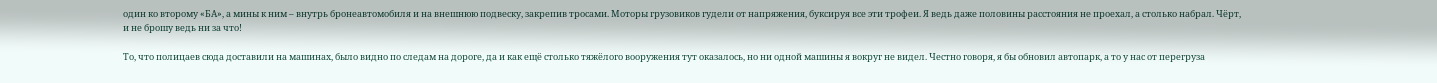один ко второму «БА», а мины к ним – внутрь бронеавтомобиля и на внешнюю подвеску, закрепив тросами. Моторы грузовиков гудели от напряжения, буксируя все эти трофеи. Я ведь даже половины расстояния не проехал, а столько набрал. Чёрт, и не брошу ведь ни за что!

То, что полицаев сюда доставили на машинах, было видно по следам на дороге, да и как ещё столько тяжёлого вооружения тут оказалось, но ни одной машины я вокруг не видел. Честно говоря, я бы обновил автопарк, а то у нас от перегруза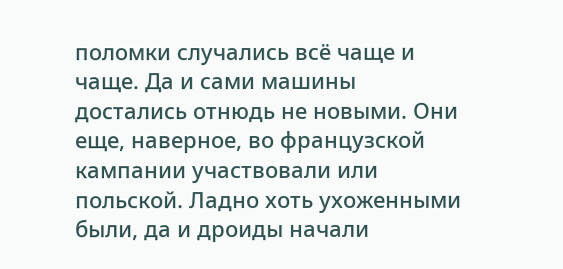поломки случались всё чаще и чаще. Да и сами машины достались отнюдь не новыми. Они еще, наверное, во французской кампании участвовали или польской. Ладно хоть ухоженными были, да и дроиды начали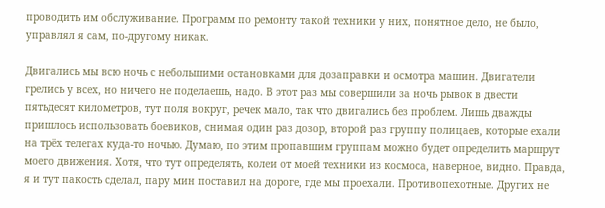проводить им обслуживание. Программ по ремонту такой техники у них, понятное дело, не было, управлял я сам, по-другому никак.

Двигались мы всю ночь с небольшими остановками для дозаправки и осмотра машин. Двигатели грелись у всех, но ничего не поделаешь, надо. В этот раз мы совершили за ночь рывок в двести пятьдесят километров, тут поля вокруг, речек мало, так что двигались без проблем. Лишь дважды пришлось использовать боевиков, снимая один раз дозор, второй раз группу полицаев, которые ехали на трёх телегах куда-то ночью. Думаю, по этим пропавшим группам можно будет определить маршрут моего движения. Хотя, что тут определять, колеи от моей техники из космоса, наверное, видно. Правда, я и тут пакость сделал, пару мин поставил на дороге, где мы проехали. Противопехотные. Других не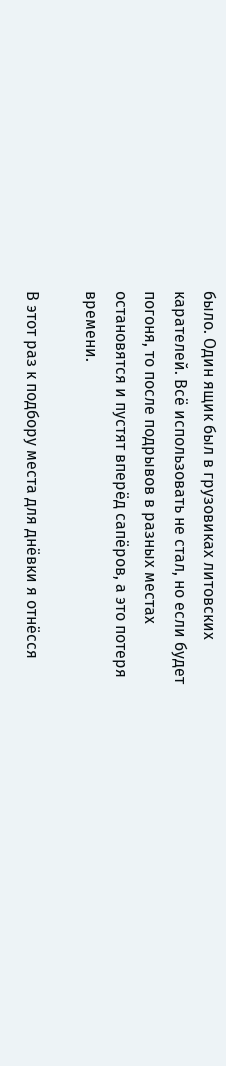было. Один ящик был в грузовиках литовских карателей. Всё использовать не стал, но если будет погоня, то после подрывов в разных местах остановятся и пустят вперёд сапёров, а это потеря времени.

В этот раз к подбору места для днёвки я отнёсся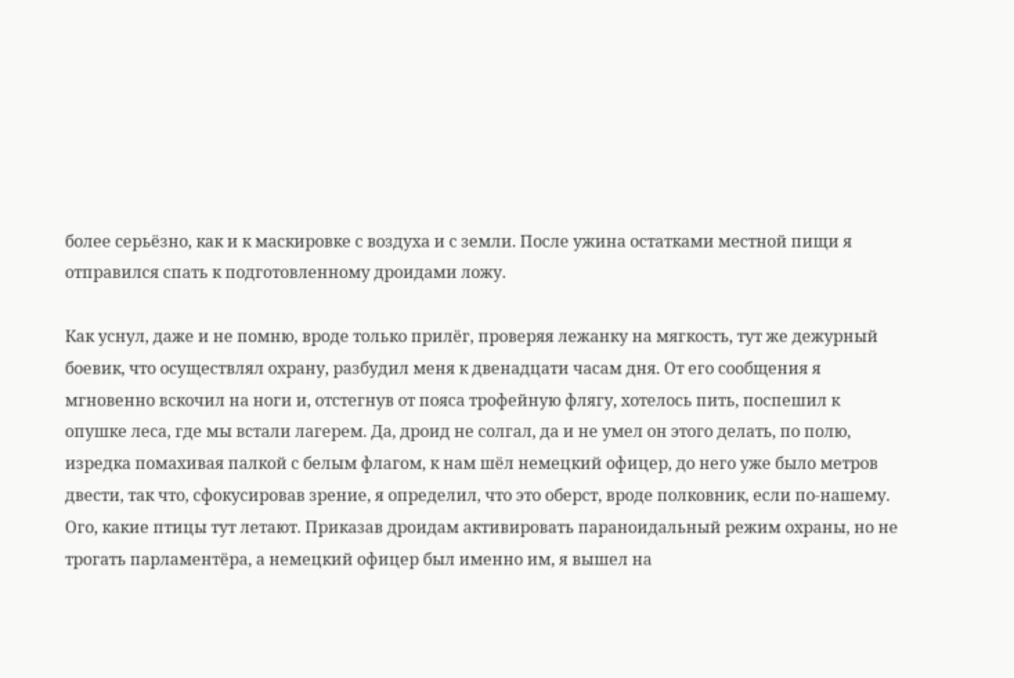более серьёзно, как и к маскировке с воздуха и с земли. После ужина остатками местной пищи я отправился спать к подготовленному дроидами ложу.

Как уснул, даже и не помню, вроде только прилёг, проверяя лежанку на мягкость, тут же дежурный боевик, что осуществлял охрану, разбудил меня к двенадцати часам дня. От его сообщения я мгновенно вскочил на ноги и, отстегнув от пояса трофейную флягу, хотелось пить, поспешил к опушке леса, где мы встали лагерем. Да, дроид не солгал, да и не умел он этого делать, по полю, изредка помахивая палкой с белым флагом, к нам шёл немецкий офицер, до него уже было метров двести, так что, сфокусировав зрение, я определил, что это оберст, вроде полковник, если по-нашему. Ого, какие птицы тут летают. Приказав дроидам активировать параноидальный режим охраны, но не трогать парламентёра, а немецкий офицер был именно им, я вышел на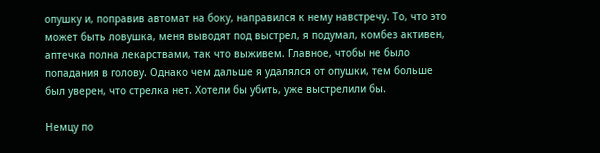опушку и, поправив автомат на боку, направился к нему навстречу. То, что это может быть ловушка, меня выводят под выстрел, я подумал, комбез активен, аптечка полна лекарствами, так что выживем. Главное, чтобы не было попадания в голову. Однако чем дальше я удалялся от опушки, тем больше был уверен, что стрелка нет. Хотели бы убить, уже выстрелили бы.

Немцу по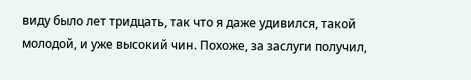виду было лет тридцать, так что я даже удивился, такой молодой, и уже высокий чин. Похоже, за заслуги получил,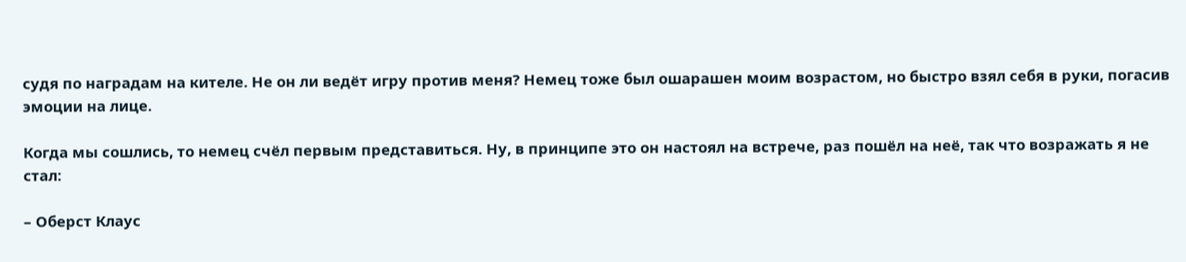судя по наградам на кителе. Не он ли ведёт игру против меня? Немец тоже был ошарашен моим возрастом, но быстро взял себя в руки, погасив эмоции на лице.

Когда мы сошлись, то немец счёл первым представиться. Ну, в принципе это он настоял на встрече, раз пошёл на неё, так что возражать я не стал:

– Оберст Клаус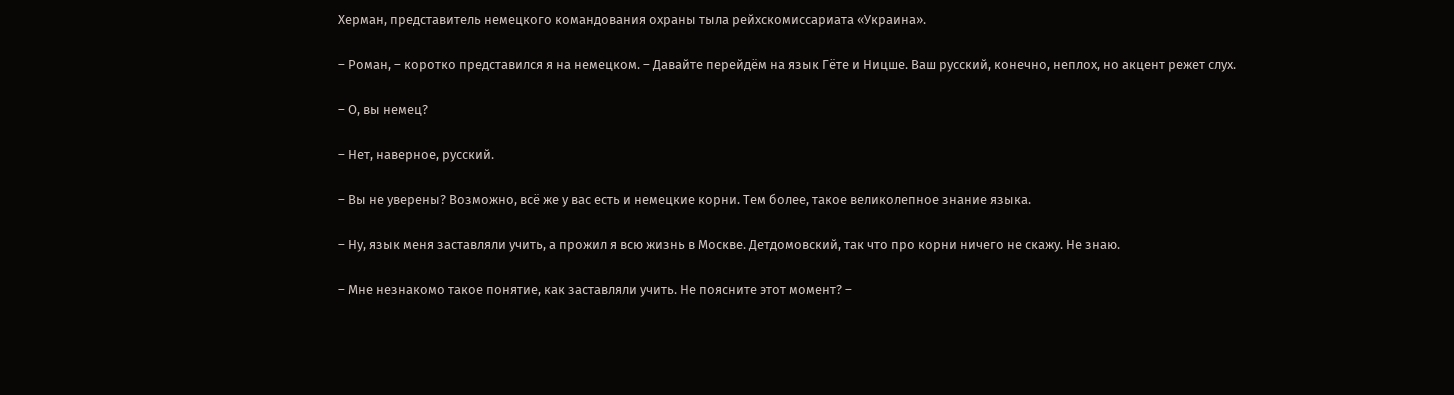Херман, представитель немецкого командования охраны тыла рейхскомиссариата «Украина».

– Роман, – коротко представился я на немецком. – Давайте перейдём на язык Гёте и Ницше. Ваш русский, конечно, неплох, но акцент режет слух.

– О, вы немец?

– Нет, наверное, русский.

– Вы не уверены? Возможно, всё же у вас есть и немецкие корни. Тем более, такое великолепное знание языка.

– Ну, язык меня заставляли учить, а прожил я всю жизнь в Москве. Детдомовский, так что про корни ничего не скажу. Не знаю.

– Мне незнакомо такое понятие, как заставляли учить. Не поясните этот момент? –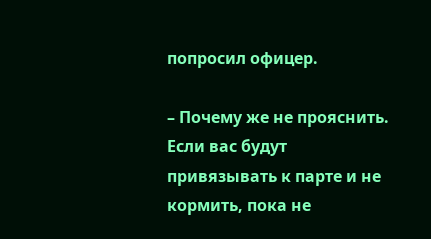попросил офицер.

– Почему же не прояснить. Если вас будут привязывать к парте и не кормить, пока не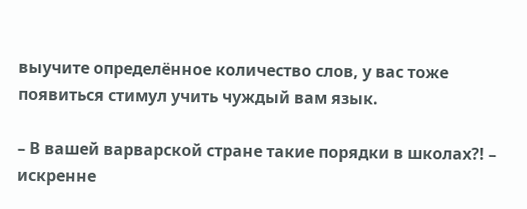выучите определённое количество слов, у вас тоже появиться стимул учить чуждый вам язык.

– В вашей варварской стране такие порядки в школах?! – искренне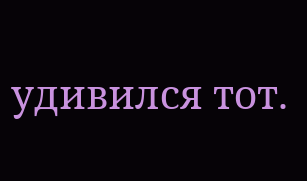удивился тот.